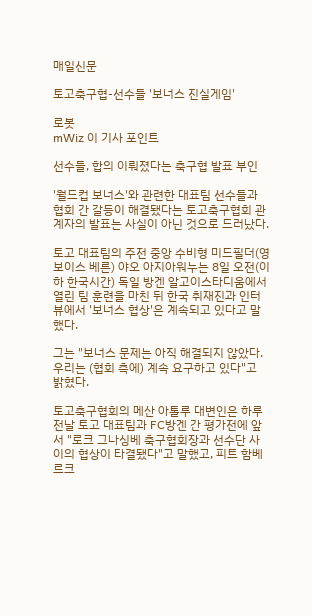매일신문

토고축구협-선수들 '보너스 진실게임'

로봇
mWiz 이 기사 포인트

선수들, 합의 이뤄졌다는 축구협 발표 부인

'월드컵 보너스'와 관련한 대표팀 선수들과 협회 간 갈등이 해결됐다는 토고축구협회 관계자의 발표는 사실이 아닌 것으로 드러났다.

토고 대표팀의 주전 중앙 수비형 미드필더(영보이스 베른) 야오 아지아워누는 8일 오전(이하 한국시간) 독일 방겐 알고이스타디움에서 열린 팀 훈련을 마친 뒤 한국 취재진과 인터뷰에서 '보너스 협상'은 계속되고 있다고 말했다.

그는 "보너스 문제는 아직 해결되지 않았다. 우리는 (협회 측에) 계속 요구하고 있다"고 밝혔다.

토고축구협회의 메산 아톨루 대변인은 하루 전날 토고 대표팀과 FC방겐 간 평가전에 앞서 "로크 그나싱베 축구협회장과 선수단 사이의 협상이 타결됐다"고 말했고, 피트 함베르크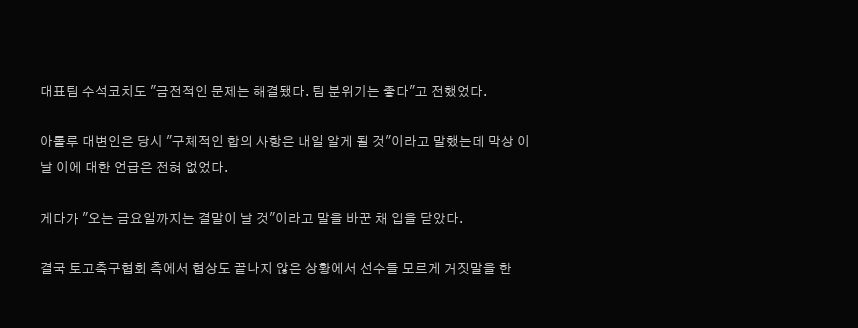대표팀 수석코치도 "금전적인 문제는 해결됐다. 팀 분위기는 좋다"고 전했었다.

아톨루 대변인은 당시 "구체적인 합의 사항은 내일 알게 될 것"이라고 말했는데 막상 이날 이에 대한 언급은 전혀 없었다.

게다가 "오는 금요일까지는 결말이 날 것"이라고 말을 바꾼 채 입을 닫았다.

결국 토고축구협회 측에서 협상도 끝나지 않은 상황에서 선수들 모르게 거짓말을 한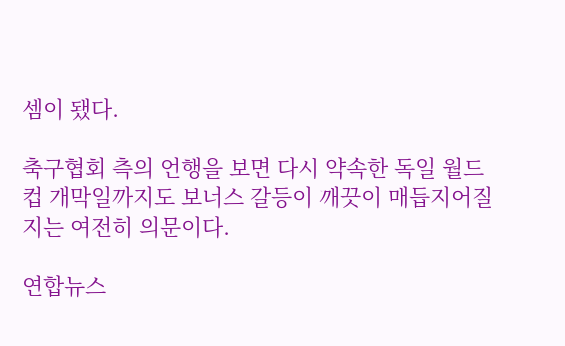셈이 됐다.

축구협회 측의 언행을 보면 다시 약속한 독일 월드컵 개막일까지도 보너스 갈등이 깨끗이 매듭지어질 지는 여전히 의문이다.

연합뉴스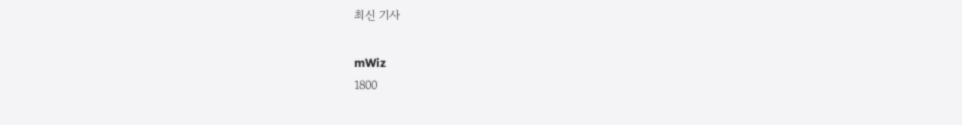최신 기사

mWiz
1800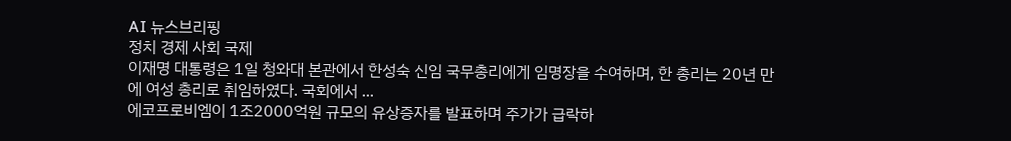AI 뉴스브리핑
정치 경제 사회 국제
이재명 대통령은 1일 청와대 본관에서 한성숙 신임 국무총리에게 임명장을 수여하며, 한 총리는 20년 만에 여성 총리로 취임하였다. 국회에서 ...
에코프로비엠이 1조2000억원 규모의 유상증자를 발표하며 주가가 급락하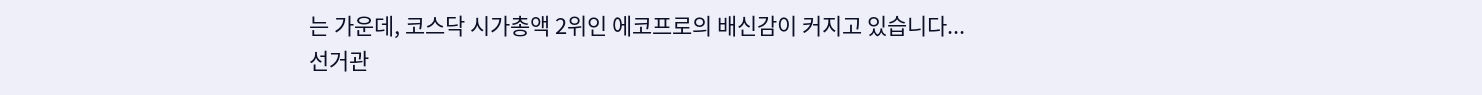는 가운데, 코스닥 시가총액 2위인 에코프로의 배신감이 커지고 있습니다...
선거관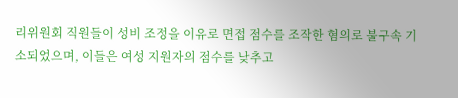리위원회 직원들이 성비 조정을 이유로 면접 점수를 조작한 혐의로 불구속 기소되었으며, 이들은 여성 지원자의 점수를 낮추고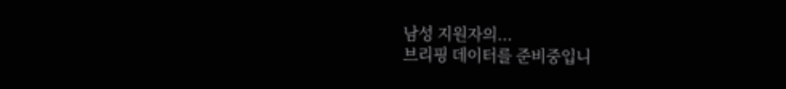남성 지원자의...
브리핑 데이터를 준비중입니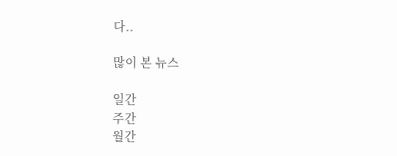다..

많이 본 뉴스

일간
주간
월간